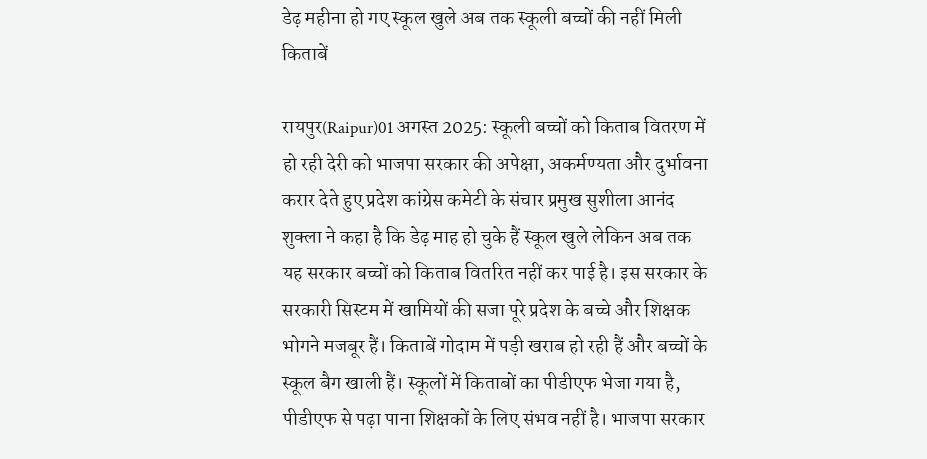डेढ़ महीना हो गए स्कूल खुले अब तक स्कूली बच्चों की नहीं मिली किताबें

रायपुर(Raipur)01 अगस्त 2025: स्कूली बच्चों को किताब वितरण में हो रही देरी को भाजपा सरकार की अपेक्षा, अकर्मण्यता और दुर्भावना करार देते हुए प्रदेश कांग्रेस कमेटी के संचार प्रमुख सुशीला आनंद शुक्ला ने कहा है कि डेढ़ माह हो चुके हैं स्कूल खुले लेकिन अब तक यह सरकार बच्चों को किताब वितरित नहीं कर पाई है। इस सरकार के सरकारी सिस्टम में खामियों की सजा पूरे प्रदेश के बच्चे और शिक्षक भोगने मजबूर हैं। किताबें गोदाम में पड़ी खराब हो रही हैं और बच्चों के स्कूल बैग खाली हैं। स्कूलों में किताबों का पीडीएफ भेजा गया है, पीडीएफ से पढ़ा पाना शिक्षकों के लिए संभव नहीं है। भाजपा सरकार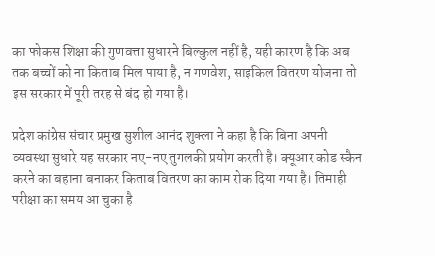का फोकस शिक्षा की गुणवत्ता सुधारने बिल्कुल नहीं है, यही कारण है कि अब तक बच्चों को ना किताब मिल पाया है, न गणवेश, साइकिल वितरण योजना तो इस सरकार में पूरी तरह से बंद हो गया है।

प्रदेश कांग्रेस संचार प्रमुख सुशील आनंद शुक्ला ने कहा है कि बिना अपनी व्यवस्था सुधारे यह सरकार नए-नए तुगलकी प्रयोग करती है। क्यूआर कोड स्कैन करने का बहाना बनाकर किताब वितरण का काम रोक दिया गया है। तिमाही परीक्षा का समय आ चुका है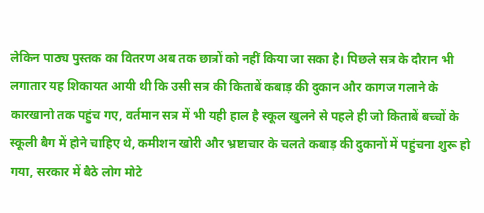लेकिन पाठ्य पुस्तक का वितरण अब तक छात्रों को नहीं किया जा सका है। पिछले सत्र के दौरान भी लगातार यह शिकायत आयी थी कि उसी सत्र की किताबें कबाड़ की दुकान और कागज गलाने के कारखानो तक पहुंच गए, वर्तमान सत्र में भी यही हाल है स्कूल खुलने से पहले ही जो किताबें बच्चों के स्कूली बैग में होने चाहिए थे, कमीशन खोरी और भ्रष्टाचार के चलते कबाड़ की दुकानों में पहुंचना शुरू हो गया, सरकार में बैठे लोग मोटे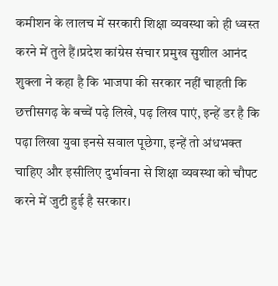कमीशन के लालच में सरकारी शिक्षा व्यवस्था को ही ध्वस्त करने में तुले हैं।प्रदेश कांग्रेस संचार प्रमुख सुशील आनंद शुक्ला ने कहा है कि भाजपा की सरकार नहीं चाहती कि छत्तीसगढ़ के बच्चें पढ़े लिखे, पढ़ लिख पाएं, इन्हें डर है कि पढ़ा लिखा युवा इनसे सवाल पूछेगा, इन्हें तो अंधभक्त चाहिए और इसीलिए दुर्भावना से शिक्षा व्यवस्था को चौपट करने में जुटी हुई है सरकार।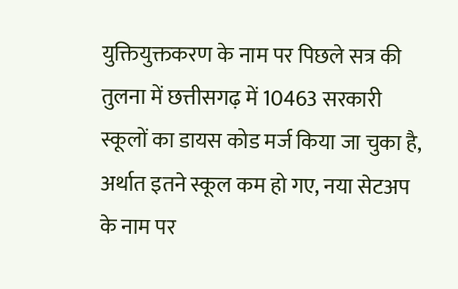युक्तियुक्तकरण के नाम पर पिछले सत्र की तुलना में छत्तीसगढ़ में 10463 सरकारी स्कूलों का डायस कोड मर्ज किया जा चुका है, अर्थात इतने स्कूल कम हो गए, नया सेटअप के नाम पर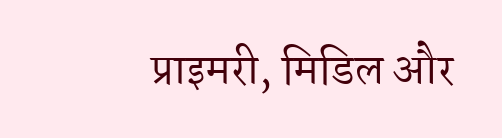प्राइमरी, मिडिल और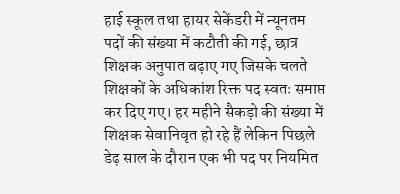हाई स्कूल तथा हायर सेकेंडरी में न्यूनतम पदों की संख्या में कटौती की गई, छात्र शिक्षक अनुपात बढ़ाए गए जिसके चलते शिक्षकों के अधिकांश रिक्त पद स्वतः समाप्त कर दिए गए। हर महीने सैकड़ो की संख्या में शिक्षक सेवानिवृत हो रहे हैं लेकिन पिछले डेढ़ साल के दौरान एक भी पद पर नियमित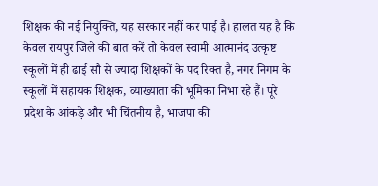शिक्षक की नई नियुक्ति, यह सरकार नहीं कर पाई है। हालत यह है कि केवल रायपुर जिले की बात करें तो केवल स्वामी आत्मानंद उत्कृष्ट स्कूलों में ही ढाई सौ से ज्यादा शिक्षकों के पद रिक्त है, नगर निगम के स्कूलों में सहायक शिक्षक, व्याख्याता की भूमिका निभा रहे हैं। पूरे प्रदेश के आंकड़े और भी चिंतनीय है, भाजपा की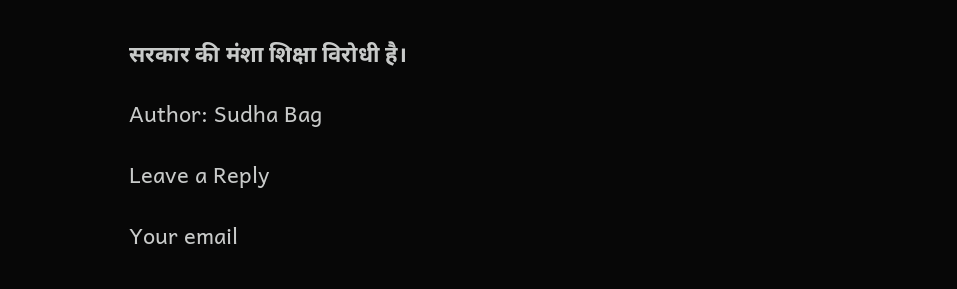सरकार की मंशा शिक्षा विरोधी है।

Author: Sudha Bag

Leave a Reply

Your email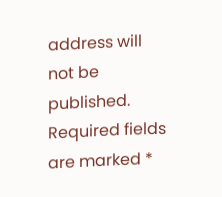address will not be published. Required fields are marked *